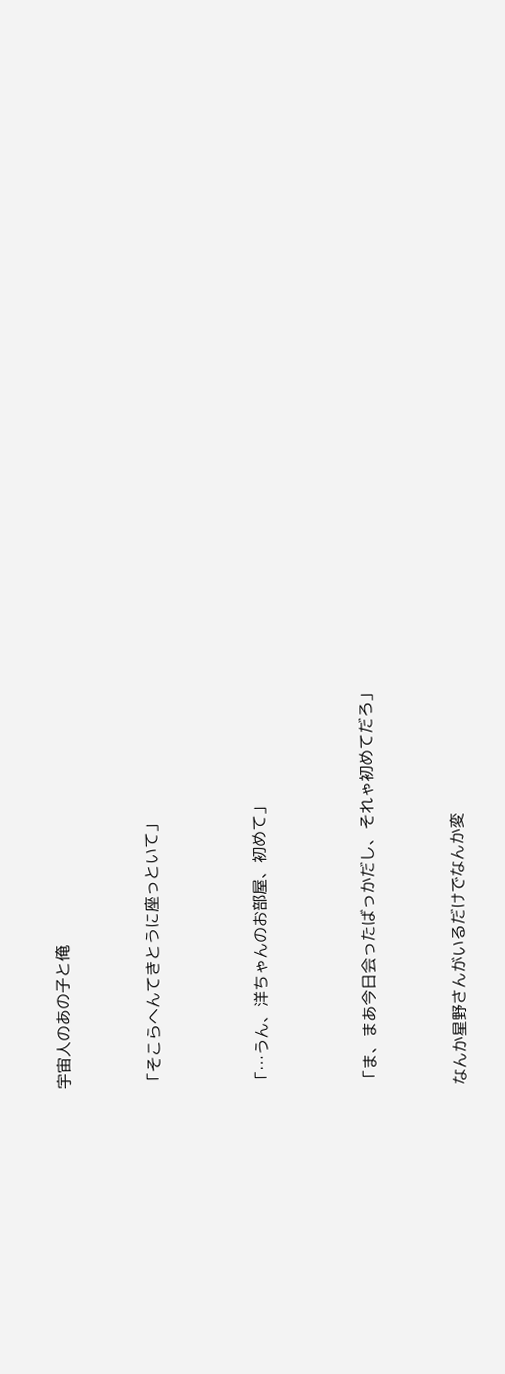宇宙人のあの子と俺




「そこらへんてきとうに座っといて」





「…うん、洋ちゃんのお部屋、初めて」





「ま、まあ今日会ったばっかだし、それゃ初めてだろ」




なんか星野さんがいるだけでなんか変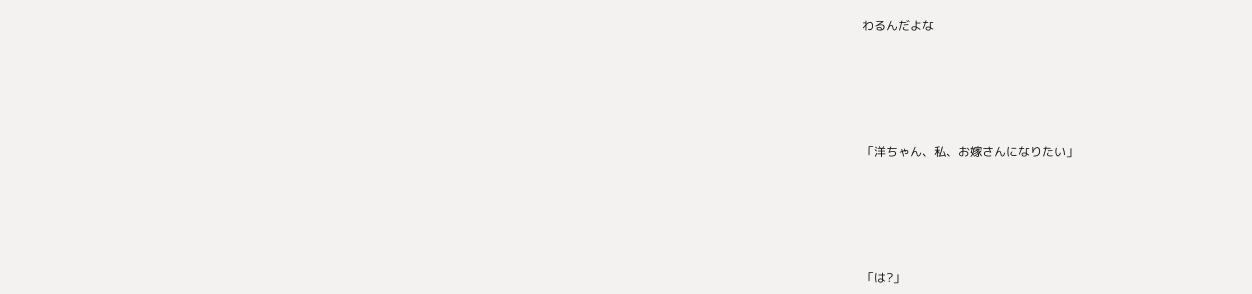わるんだよな





「洋ちゃん、私、お嫁さんになりたい」





「は?」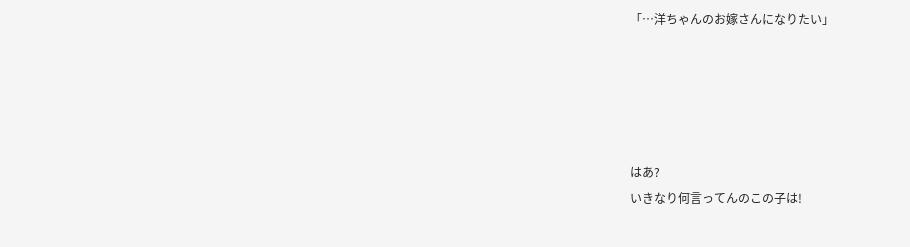「…洋ちゃんのお嫁さんになりたい」





はあ?
いきなり何言ってんのこの子は!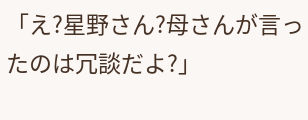「え?星野さん?母さんが言ったのは冗談だよ?」